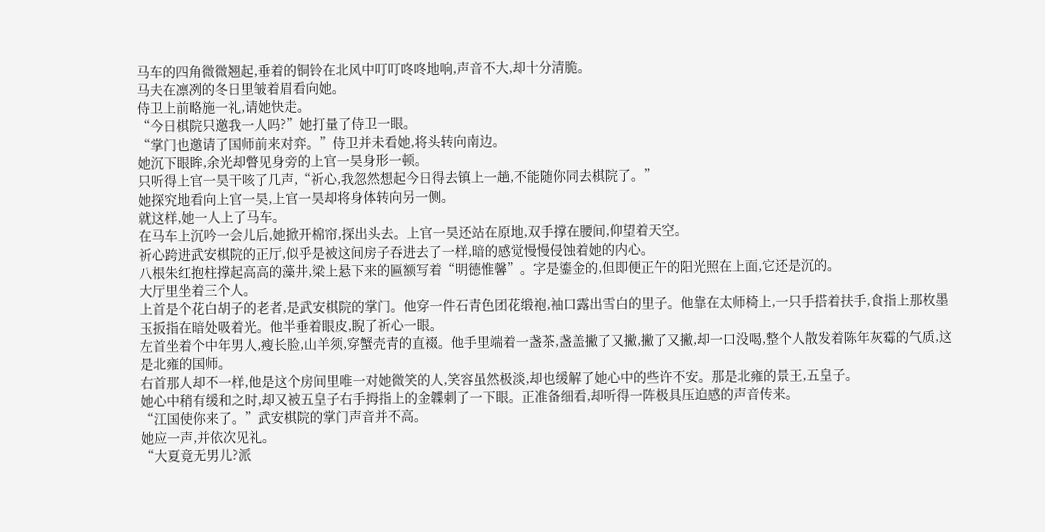马车的四角微微翘起,垂着的铜铃在北风中叮叮咚咚地响,声音不大,却十分清脆。
马夫在凛冽的冬日里皱着眉看向她。
侍卫上前略施一礼,请她快走。
“今日棋院只邀我一人吗?”她打量了侍卫一眼。
“掌门也邀请了国师前来对弈。”侍卫并未看她,将头转向南边。
她沉下眼眸,余光却瞥见身旁的上官一昊身形一顿。
只听得上官一昊干咳了几声,“祈心,我忽然想起今日得去镇上一趟,不能随你同去棋院了。”
她探究地看向上官一昊,上官一昊却将身体转向另一侧。
就这样,她一人上了马车。
在马车上沉吟一会儿后,她掀开棉帘,探出头去。上官一昊还站在原地,双手撑在腰间,仰望着天空。
祈心跨进武安棋院的正厅,似乎是被这间房子吞进去了一样,暗的感觉慢慢侵蚀着她的内心。
八根朱红抱柱撑起高高的藻井,梁上悬下来的匾额写着“明德惟馨”。字是鎏金的,但即便正午的阳光照在上面,它还是沉的。
大厅里坐着三个人。
上首是个花白胡子的老者,是武安棋院的掌门。他穿一件石青色团花缎袍,袖口露出雪白的里子。他靠在太师椅上,一只手搭着扶手,食指上那枚墨玉扳指在暗处吸着光。他半垂着眼皮,睨了祈心一眼。
左首坐着个中年男人,瘦长脸,山羊须,穿蟹壳青的直裰。他手里端着一盏茶,盏盖撇了又撇,撇了又撇,却一口没喝,整个人散发着陈年灰霉的气质,这是北雍的国师。
右首那人却不一样,他是这个房间里唯一对她微笑的人,笑容虽然极淡,却也缓解了她心中的些许不安。那是北雍的景王,五皇子。
她心中稍有缓和之时,却又被五皇子右手拇指上的金韘刺了一下眼。正准备细看,却听得一阵极具压迫感的声音传来。
“江国使你来了。”武安棋院的掌门声音并不高。
她应一声,并依次见礼。
“大夏竟无男儿?派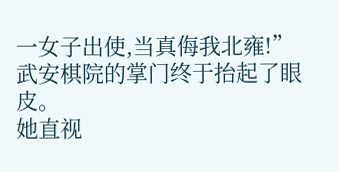一女子出使,当真侮我北雍!”武安棋院的掌门终于抬起了眼皮。
她直视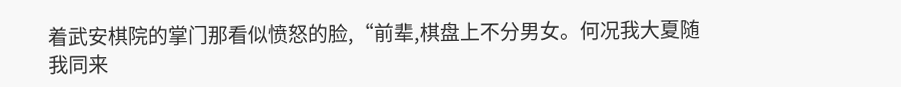着武安棋院的掌门那看似愤怒的脸,“前辈,棋盘上不分男女。何况我大夏随我同来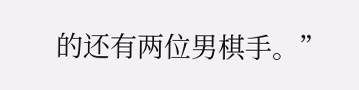的还有两位男棋手。”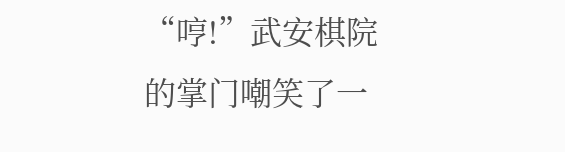“哼!”武安棋院的掌门嘲笑了一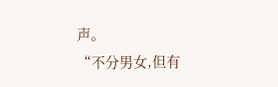声。
“不分男女,但有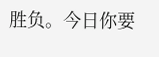胜负。今日你要